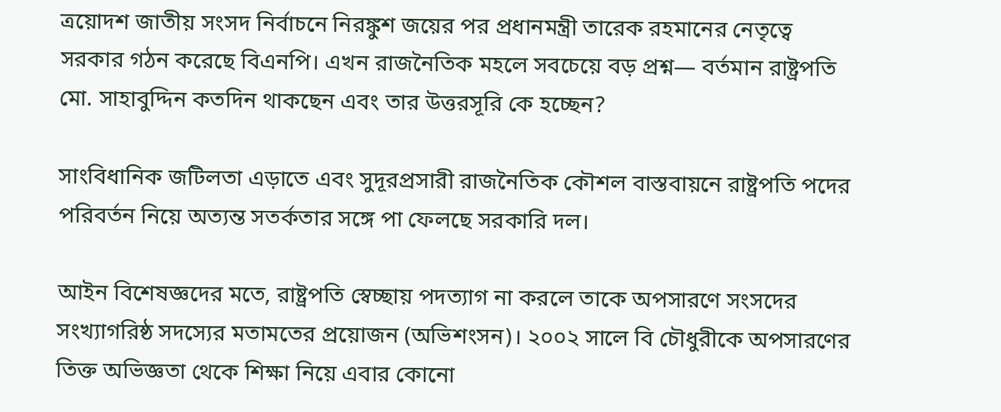ত্রয়োদশ জাতীয় সংসদ নির্বাচনে নিরঙ্কুশ জয়ের পর প্রধানমন্ত্রী তারেক রহমানের নেতৃত্বে সরকার গঠন করেছে বিএনপি। এখন রাজনৈতিক মহলে সবচেয়ে বড় প্রশ্ন— বর্তমান রাষ্ট্রপতি মো. সাহাবুদ্দিন কতদিন থাকছেন এবং তার উত্তরসূরি কে হচ্ছেন?

সাংবিধানিক জটিলতা এড়াতে এবং সুদূরপ্রসারী রাজনৈতিক কৌশল বাস্তবায়নে রাষ্ট্রপতি পদের পরিবর্তন নিয়ে অত্যন্ত সতর্কতার সঙ্গে পা ফেলছে সরকারি দল।

আইন বিশেষজ্ঞদের মতে, রাষ্ট্রপতি স্বেচ্ছায় পদত্যাগ না করলে তাকে অপসারণে সংসদের সংখ্যাগরিষ্ঠ সদস্যের মতামতের প্রয়োজন (অভিশংসন)। ২০০২ সালে বি চৌধুরীকে অপসারণের তিক্ত অভিজ্ঞতা থেকে শিক্ষা নিয়ে এবার কোনো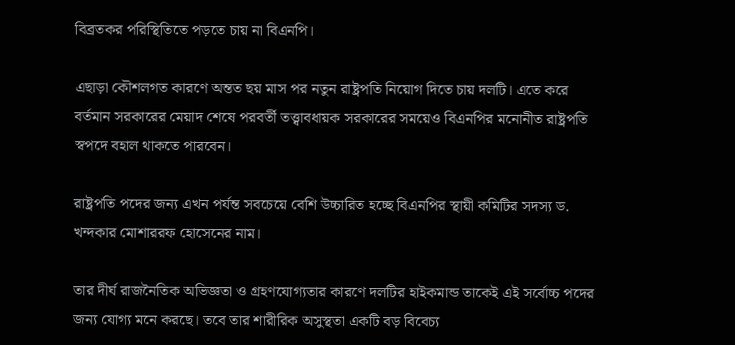বিব্রতকর পরিস্থিতিতে পড়তে চায় না বিএনপি।

এছাড়া কৌশলগত কারণে অন্তত ছয় মাস পর নতুন রাষ্ট্রপতি নিয়োগ দিতে চায় দলটি। এতে করে বর্তমান সরকারের মেয়াদ শেষে পরবর্তী তত্ত্বাবধায়ক সরকারের সময়েও বিএনপির মনোনীত রাষ্ট্রপতি স্বপদে বহাল থাকতে পারবেন।

রাষ্ট্রপতি পদের জন্য এখন পর্যন্ত সবচেয়ে বেশি উচ্চারিত হচ্ছে বিএনপির স্থায়ী কমিটির সদস্য ড. খন্দকার মোশাররফ হোসেনের নাম।

তার দীর্ঘ রাজনৈতিক অভিজ্ঞতা ও গ্রহণযোগ্যতার কারণে দলটির হাইকমান্ড তাকেই এই সর্বোচ্চ পদের জন্য যোগ্য মনে করছে। তবে তার শারীরিক অসুস্থতা একটি বড় বিবেচ্য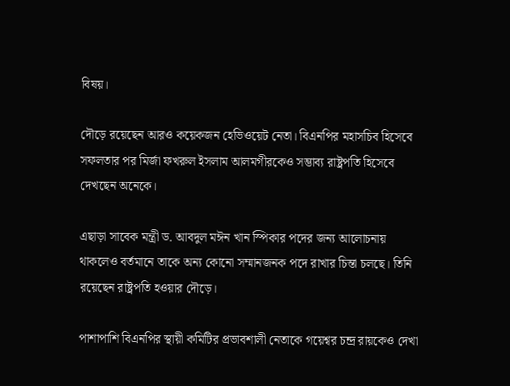বিষয়।

দৌড়ে রয়েছেন আরও কয়েকজন হেভিওয়েট নেতা। বিএনপির মহাসচিব হিসেবে সফলতার পর মির্জা ফখরুল ইসলাম আলমগীরকেও সম্ভাব্য রাষ্ট্রপতি হিসেবে দেখছেন অনেকে।

এছাড়া সাবেক মন্ত্রী ড. আবদুল মঈন খান স্পিকার পদের জন্য আলোচনায় থাকলেও বর্তমানে তাকে অন্য কোনো সম্মানজনক পদে রাখার চিন্তা চলছে। তিনি রয়েছেন রাষ্ট্রপতি হওয়ার দৌড়ে।

পাশাপাশি বিএনপির স্থায়ী কমিটির প্রভাবশালী নেতাকে গয়েশ্বর চন্দ্র রায়কেও দেখা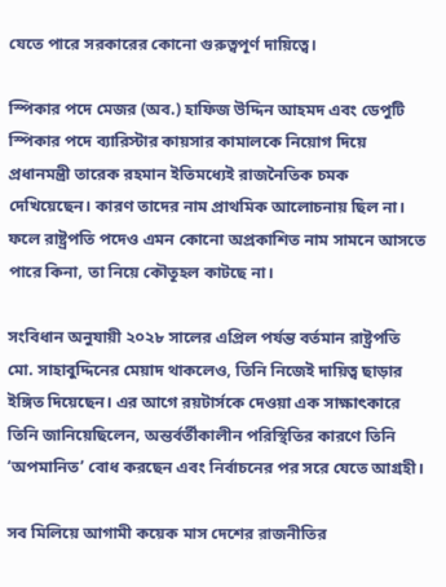যেতে পারে সরকারের কোনো গুরুত্বপূর্ণ দায়িত্বে।

স্পিকার পদে মেজর (অব.) হাফিজ উদ্দিন আহমদ এবং ডেপুটি স্পিকার পদে ব্যারিস্টার কায়সার কামালকে নিয়োগ দিয়ে প্রধানমন্ত্রী তারেক রহমান ইতিমধ্যেই রাজনৈতিক চমক দেখিয়েছেন। কারণ তাদের নাম প্রাথমিক আলোচনায় ছিল না। ফলে রাষ্ট্রপতি পদেও এমন কোনো অপ্রকাশিত নাম সামনে আসতে পারে কিনা, তা নিয়ে কৌতূহল কাটছে না।

সংবিধান অনুযায়ী ২০২৮ সালের এপ্রিল পর্যন্ত বর্তমান রাষ্ট্রপতি মো. সাহাবুদ্দিনের মেয়াদ থাকলেও, তিনি নিজেই দায়িত্ব ছাড়ার ইঙ্গিত দিয়েছেন। এর আগে রয়টার্সকে দেওয়া এক সাক্ষাৎকারে তিনি জানিয়েছিলেন, অন্তর্বর্তীকালীন পরিস্থিতির কারণে তিনি ‘অপমানিত’ বোধ করছেন এবং নির্বাচনের পর সরে যেতে আগ্রহী।

সব মিলিয়ে আগামী কয়েক মাস দেশের রাজনীতির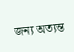জন্য অত্যন্ত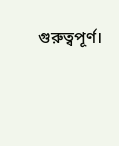গুরুত্বপূর্ণ।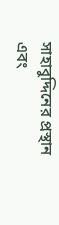সাহাবুদ্দিনের প্রস্থান এবং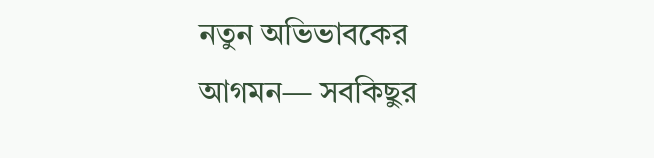নতুন অভিভাবকের আগমন— সবকিছুর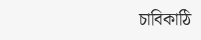চাবিকাঠি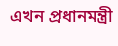এখন প্রধানমন্ত্রী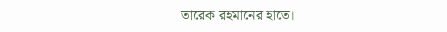তারেক রহমানের হাতে।